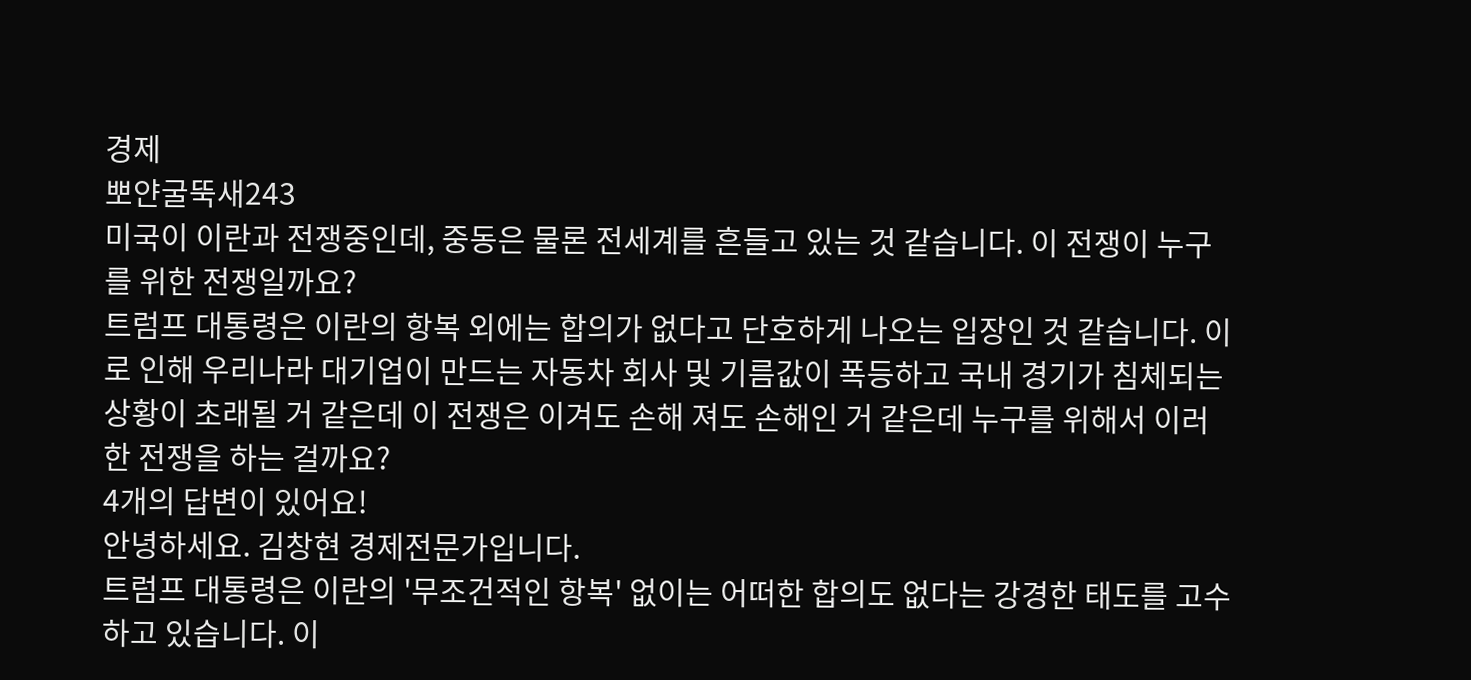경제
뽀얀굴뚝새243
미국이 이란과 전쟁중인데, 중동은 물론 전세계를 흔들고 있는 것 같습니다. 이 전쟁이 누구를 위한 전쟁일까요?
트럼프 대통령은 이란의 항복 외에는 합의가 없다고 단호하게 나오는 입장인 것 같습니다. 이로 인해 우리나라 대기업이 만드는 자동차 회사 및 기름값이 폭등하고 국내 경기가 침체되는 상황이 초래될 거 같은데 이 전쟁은 이겨도 손해 져도 손해인 거 같은데 누구를 위해서 이러한 전쟁을 하는 걸까요?
4개의 답변이 있어요!
안녕하세요. 김창현 경제전문가입니다.
트럼프 대통령은 이란의 '무조건적인 항복' 없이는 어떠한 합의도 없다는 강경한 태도를 고수하고 있습니다. 이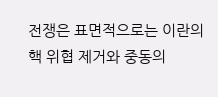전쟁은 표면적으로는 이란의 핵 위협 제거와 중동의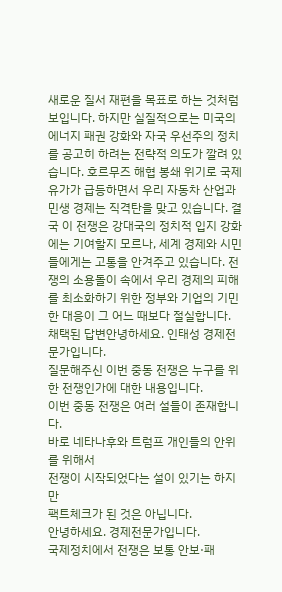새로운 질서 재편을 목표로 하는 것처럼 보입니다. 하지만 실질적으로는 미국의 에너지 패권 강화와 자국 우선주의 정치를 공고히 하려는 전략적 의도가 깔려 있습니다. 호르무즈 해협 봉쇄 위기로 국제 유가가 급등하면서 우리 자동차 산업과 민생 경제는 직격탄을 맞고 있습니다. 결국 이 전쟁은 강대국의 정치적 입지 강화에는 기여할지 모르나, 세계 경제와 시민들에게는 고통을 안겨주고 있습니다. 전쟁의 소용돌이 속에서 우리 경제의 피해를 최소화하기 위한 정부와 기업의 기민한 대응이 그 어느 때보다 절실합니다.
채택된 답변안녕하세요. 인태성 경제전문가입니다.
질문해주신 이번 중동 전쟁은 누구를 위한 전쟁인가에 대한 내용입니다.
이번 중동 전쟁은 여러 설들이 존재합니다.
바로 네타나후와 트럼프 개인들의 안위를 위해서
전쟁이 시작되었다는 설이 있기는 하지만
팩트체크가 된 것은 아닙니다.
안녕하세요. 경제전문가입니다.
국제정치에서 전쟁은 보통 안보·패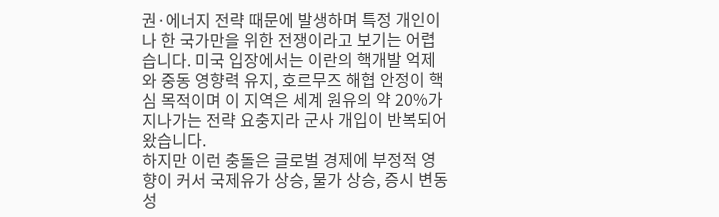권·에너지 전략 때문에 발생하며 특정 개인이나 한 국가만을 위한 전쟁이라고 보기는 어렵습니다. 미국 입장에서는 이란의 핵개발 억제와 중동 영향력 유지, 호르무즈 해협 안정이 핵심 목적이며 이 지역은 세계 원유의 약 20%가 지나가는 전략 요충지라 군사 개입이 반복되어 왔습니다.
하지만 이런 충돌은 글로벌 경제에 부정적 영향이 커서 국제유가 상승, 물가 상승, 증시 변동성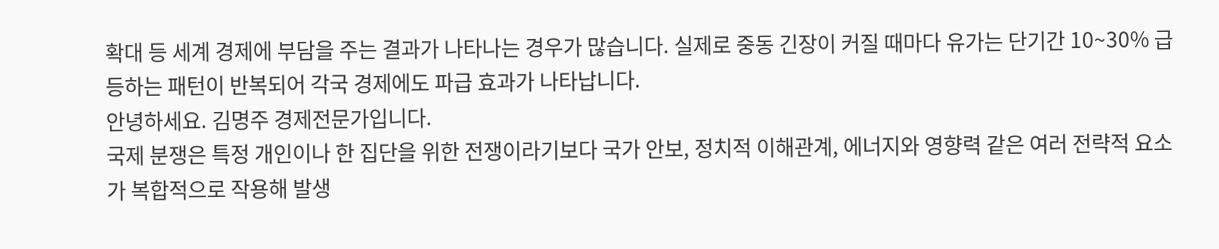확대 등 세계 경제에 부담을 주는 결과가 나타나는 경우가 많습니다. 실제로 중동 긴장이 커질 때마다 유가는 단기간 10~30% 급등하는 패턴이 반복되어 각국 경제에도 파급 효과가 나타납니다.
안녕하세요. 김명주 경제전문가입니다.
국제 분쟁은 특정 개인이나 한 집단을 위한 전쟁이라기보다 국가 안보, 정치적 이해관계, 에너지와 영향력 같은 여러 전략적 요소가 복합적으로 작용해 발생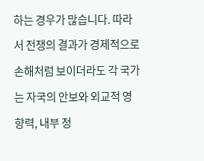하는 경우가 많습니다. 따라서 전쟁의 결과가 경제적으로 손해처럼 보이더라도 각 국가는 자국의 안보와 외교적 영향력, 내부 정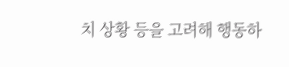치 상황 등을 고려해 행동하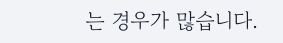는 경우가 많습니다.